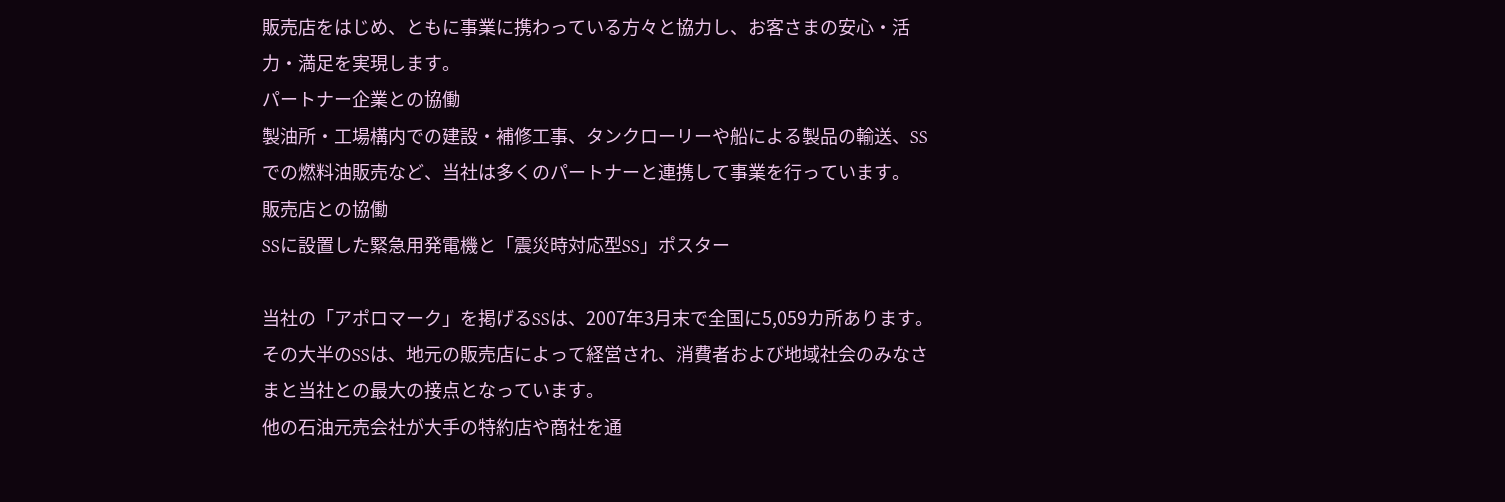販売店をはじめ、ともに事業に携わっている方々と協力し、お客さまの安心・活力・満足を実現します。
パートナー企業との協働
製油所・工場構内での建設・補修工事、タンクローリーや船による製品の輸送、SSでの燃料油販売など、当社は多くのパートナーと連携して事業を行っています。
販売店との協働
SSに設置した緊急用発電機と「震災時対応型SS」ポスター

当社の「アポロマーク」を掲げるSSは、2007年3月末で全国に5,059カ所あります。その大半のSSは、地元の販売店によって経営され、消費者および地域社会のみなさまと当社との最大の接点となっています。
他の石油元売会社が大手の特約店や商社を通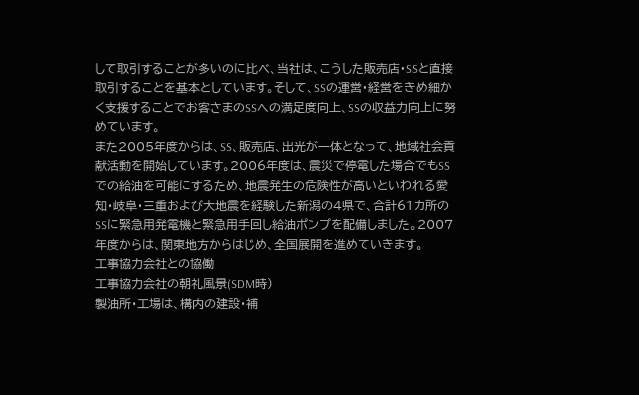して取引することが多いのに比べ、当社は、こうした販売店・SSと直接取引することを基本としています。そして、SSの運営・経営をきめ細かく支援することでお客さまのSSへの満足度向上、SSの収益力向上に努めています。
また2005年度からは、SS、販売店、出光が一体となって、地域社会貢献活動を開始しています。2006年度は、震災で停電した場合でもSSでの給油を可能にするため、地震発生の危険性が高いといわれる愛知・岐阜・三重および大地震を経験した新潟の4県で、合計61カ所のSSに緊急用発電機と緊急用手回し給油ポンプを配備しました。2007年度からは、関東地方からはじめ、全国展開を進めていきます。
工事協力会社との協働
工事協力会社の朝礼風景(SDM時)
製油所・工場は、構内の建設・補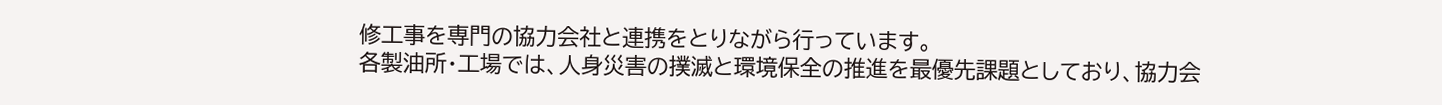修工事を専門の協力会社と連携をとりながら行っています。
各製油所・工場では、人身災害の撲滅と環境保全の推進を最優先課題としており、協力会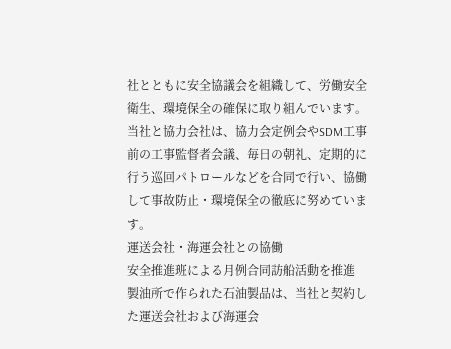社とともに安全協議会を組織して、労働安全衛生、環境保全の確保に取り組んでいます。
当社と協力会社は、協力会定例会やSDM工事前の工事監督者会議、毎日の朝礼、定期的に行う巡回パトロールなどを合同で行い、協働して事故防止・環境保全の徹底に努めています。
運送会社・海運会社との協働
安全推進班による月例合同訪船活動を推進
製油所で作られた石油製品は、当社と契約した運送会社および海運会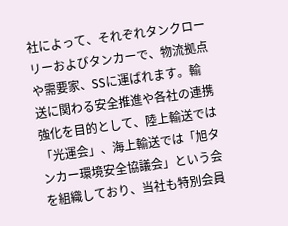社によって、それぞれタンクローリーおよびタンカーで、物流拠点や需要家、SSに運ばれます。輸送に関わる安全推進や各社の連携強化を目的として、陸上輸送では「光運会」、海上輸送では「旭タンカー環境安全協議会」という会を組織しており、当社も特別会員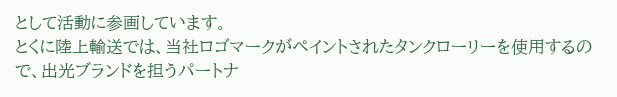として活動に参画しています。
とくに陸上輸送では、当社ロゴマークがペイントされたタンクローリーを使用するので、出光ブランドを担うパートナ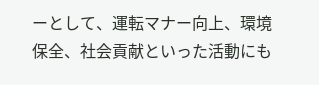ーとして、運転マナー向上、環境保全、社会貢献といった活動にも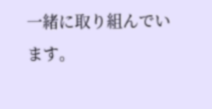一緒に取り組んでいます。